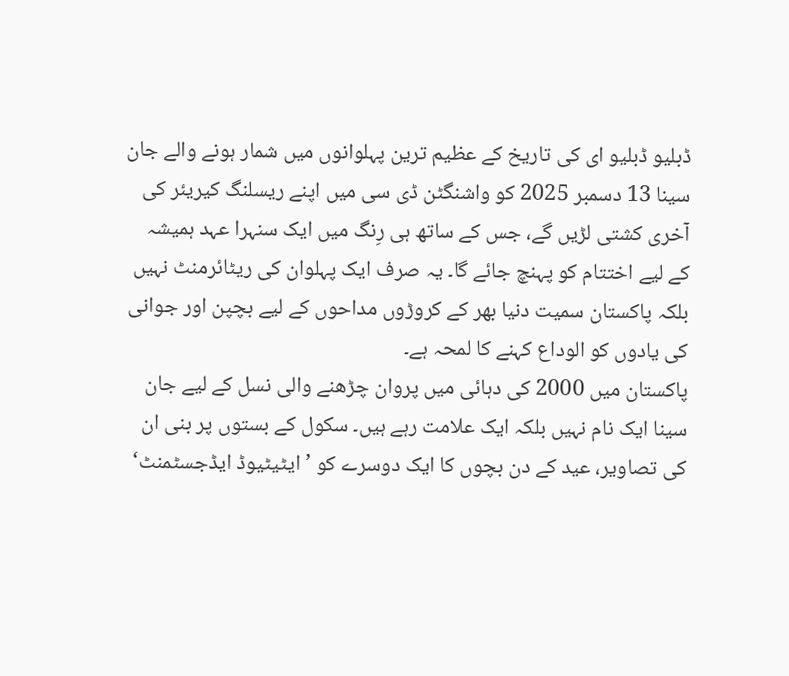ڈبلیو ڈبلیو ای کی تاریخ کے عظیم ترین پہلوانوں میں شمار ہونے والے جان سینا 13 دسمبر 2025 کو واشنگٹن ڈی سی میں اپنے ریسلنگ کیریئر کی آخری کشتی لڑیں گے، جس کے ساتھ ہی رِنگ میں ایک سنہرا عہد ہمیشہ کے لیے اختتام کو پہنچ جائے گا۔ یہ صرف ایک پہلوان کی ریٹائرمنٹ نہیں بلکہ پاکستان سمیت دنیا بھر کے کروڑوں مداحوں کے لیے بچپن اور جوانی کی یادوں کو الوداع کہنے کا لمحہ ہے۔
پاکستان میں 2000 کی دہائی میں پروان چڑھنے والی نسل کے لیے جان سینا ایک نام نہیں بلکہ ایک علامت رہے ہیں۔ سکول کے بستوں پر بنی ان کی تصاویر، عید کے دن بچوں کا ایک دوسرے کو ’ایٹیٹیوڈ ایڈجسٹمنٹ‘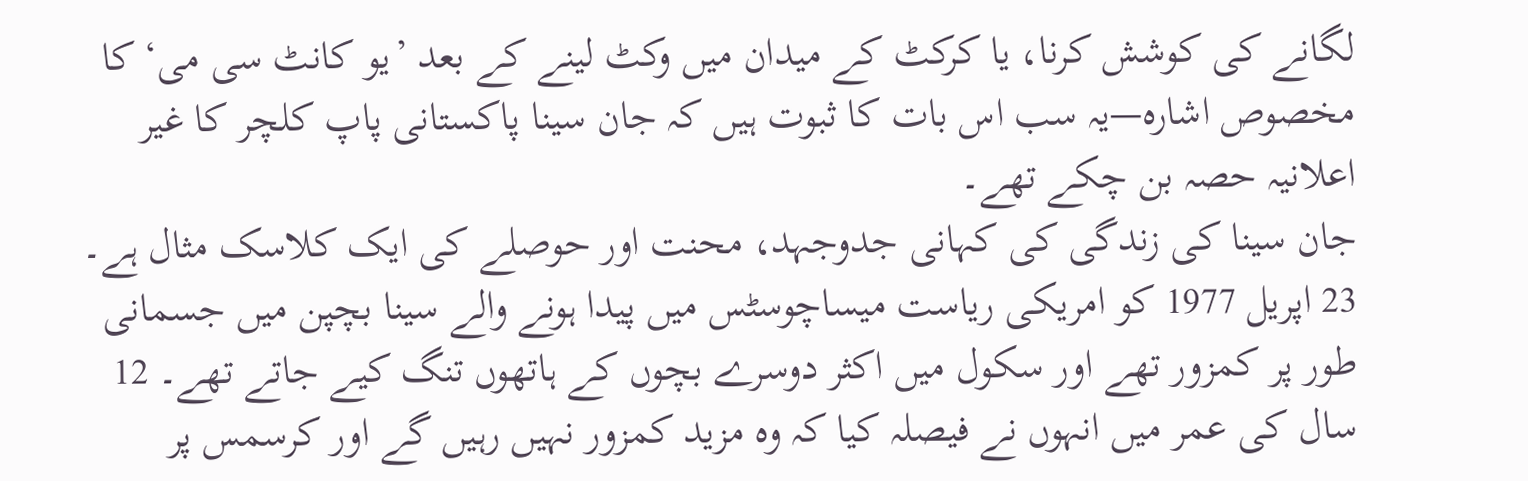لگانے کی کوشش کرنا، یا کرکٹ کے میدان میں وکٹ لینے کے بعد ’یو کانٹ سی می‘ کا مخصوص اشارہ—یہ سب اس بات کا ثبوت ہیں کہ جان سینا پاکستانی پاپ کلچر کا غیر اعلانیہ حصہ بن چکے تھے۔
جان سینا کی زندگی کی کہانی جدوجہد، محنت اور حوصلے کی ایک کلاسک مثال ہے۔ 23 اپریل 1977 کو امریکی ریاست میساچوسٹس میں پیدا ہونے والے سینا بچپن میں جسمانی طور پر کمزور تھے اور سکول میں اکثر دوسرے بچوں کے ہاتھوں تنگ کیے جاتے تھے۔ 12 سال کی عمر میں انہوں نے فیصلہ کیا کہ وہ مزید کمزور نہیں رہیں گے اور کرسمس پر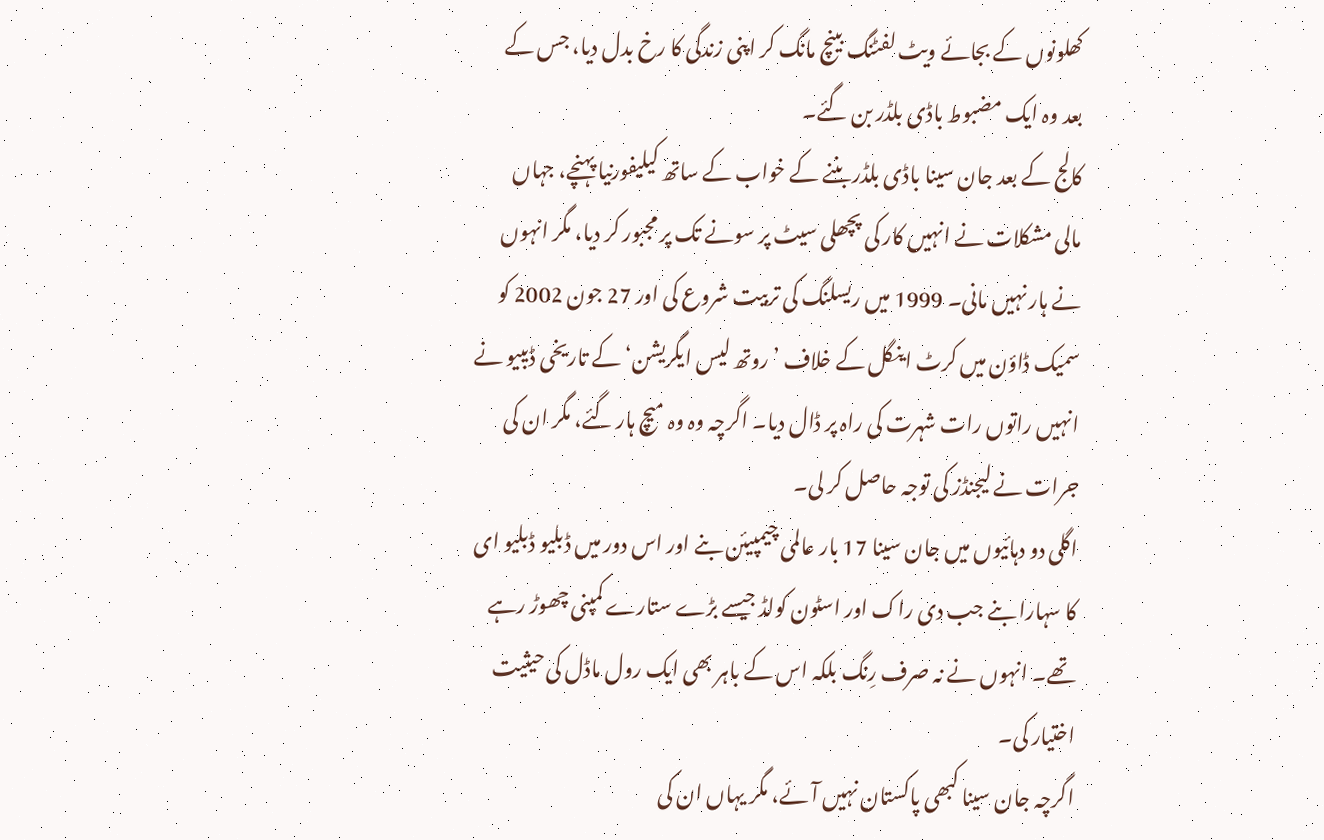کھلونوں کے بجائے ویٹ لفٹنگ بینچ مانگ کر اپنی زندگی کا رخ بدل دیا، جس کے بعد وہ ایک مضبوط باڈی بلڈر بن گئے۔
کالج کے بعد جان سینا باڈی بلڈر بننے کے خواب کے ساتھ کیلیفورنیا پہنچے، جہاں مالی مشکلات نے انہیں کار کی پچھلی سیٹ پر سونے تک پر مجبور کر دیا، مگر انہوں نے ہار نہیں مانی۔ 1999 میں ریسلنگ کی تربیت شروع کی اور 27 جون 2002 کو سمیک ڈاؤن میں کرٹ اینگل کے خلاف ’روتھ لیس ایگریشن‘ کے تاریخی ڈیبیو نے انہیں راتوں رات شہرت کی راہ پر ڈال دیا۔ اگرچہ وہ وہ میچ ہار گئے، مگر ان کی جرات نے لیجنڈز کی توجہ حاصل کر لی۔
اگلی دو دہائیوں میں جان سینا 17 بار عالمی چیمپیئن بنے اور اس دور میں ڈبلیو ڈبلیو ای کا سہارا بنے جب دی راک اور اسٹون کولڈ جیسے بڑے ستارے کمپنی چھوڑ رہے تھے۔ انہوں نے نہ صرف رِنگ بلکہ اس کے باہر بھی ایک رول ماڈل کی حیثیت اختیار کی۔
اگرچہ جان سینا کبھی پاکستان نہیں آئے، مگر یہاں ان کی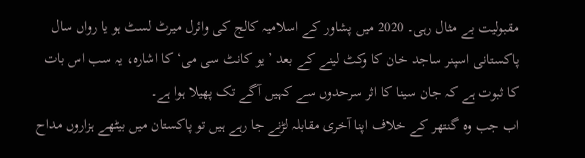مقبولیت بے مثال رہی۔ 2020 میں پشاور کے اسلامیہ کالج کی وائرل میرٹ لسٹ ہو یا رواں سال پاکستانی اسپنر ساجد خان کا وکٹ لینے کے بعد ’یو کانٹ سی می‘ کا اشارہ، یہ سب اس بات کا ثبوت ہے کہ جان سینا کا اثر سرحدوں سے کہیں آگے تک پھیلا ہوا ہے۔
اب جب وہ گنتھر کے خلاف اپنا آخری مقابلہ لڑنے جا رہے ہیں تو پاکستان میں بیٹھے ہزاروں مداح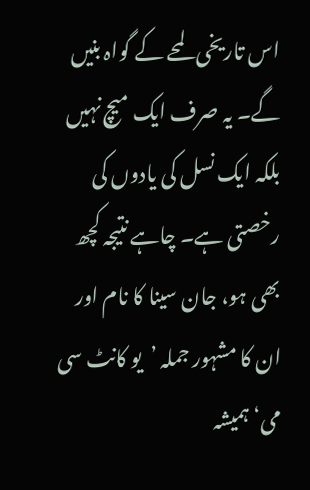اس تاریخی لمحے کے گواہ بنیں گے۔ یہ صرف ایک میچ نہیں بلکہ ایک نسل کی یادوں کی رخصتی ہے۔ چاہے نتیجہ کچھ بھی ہو، جان سینا کا نام اور ان کا مشہور جملہ ’یو کانٹ سی می‘ ہمیشہ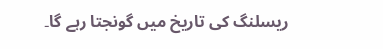ریسلنگ کی تاریخ میں گونجتا رہے گا۔